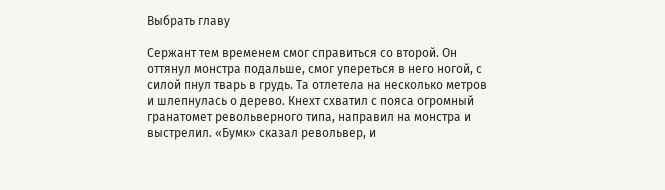Выбрать главу

Сержант тем временем смог справиться со второй. Он оттянул монстра подальше, смог упереться в него ногой, с силой пнул тварь в грудь. Та отлетела на несколько метров и шлепнулась о дерево. Кнехт схватил с пояса огромный гранатомет револьверного типа, направил на монстра и выстрелил. «Бумк» сказал револьвер, и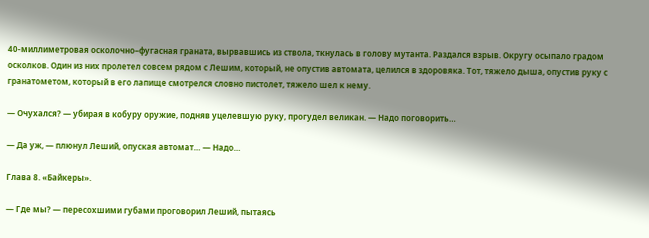40‑миллиметровая осколочно–фугасная граната, вырвавшись из ствола, ткнулась в голову мутанта. Раздался взрыв. Округу осыпало градом осколков. Один из них пролетел совсем рядом с Лешим, который, не опустив автомата, целился в здоровяка. Тот, тяжело дыша, опустив руку с гранатометом, который в его лапище смотрелся словно пистолет, тяжело шел к нему.

— Очухался? — убирая в кобуру оружие, подняв уцелевшую руку, прогудел великан. — Надо поговорить…

— Да уж, — плюнул Леший, опуская автомат… — Надо…

Глава 8. «Байкеры».

— Где мы? — пересохшими губами проговорил Леший, пытаясь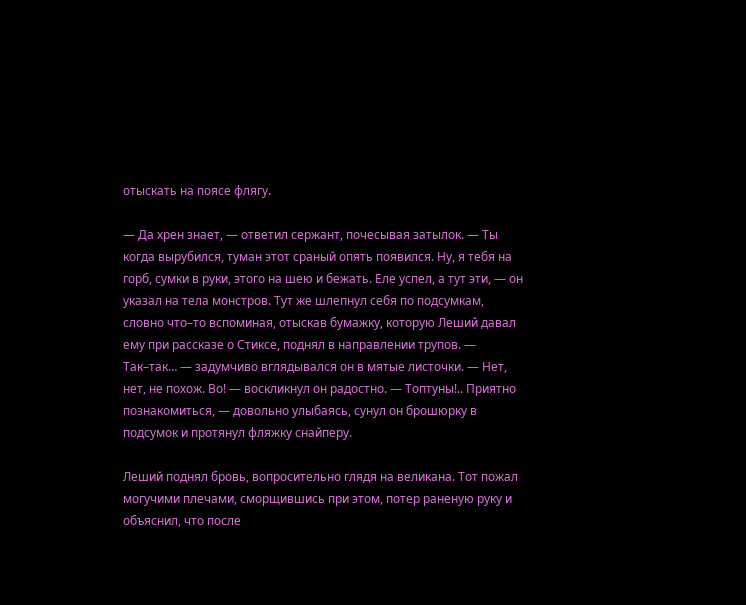отыскать на поясе флягу.

— Да хрен знает, — ответил сержант, почесывая затылок. — Ты когда вырубился, туман этот сраный опять появился. Ну, я тебя на горб, сумки в руки, этого на шею и бежать. Еле успел, а тут эти, — он указал на тела монстров. Тут же шлепнул себя по подсумкам, словно что–то вспоминая, отыскав бумажку, которую Леший давал ему при рассказе о Стиксе, поднял в направлении трупов. — Так–так… — задумчиво вглядывался он в мятые листочки. — Нет, нет, не похож. Во! — воскликнул он радостно. — Топтуны!.. Приятно познакомиться, — довольно улыбаясь, сунул он брошюрку в подсумок и протянул фляжку снайперу.

Леший поднял бровь, вопросительно глядя на великана. Тот пожал могучими плечами, сморщившись при этом, потер раненую руку и объяснил, что после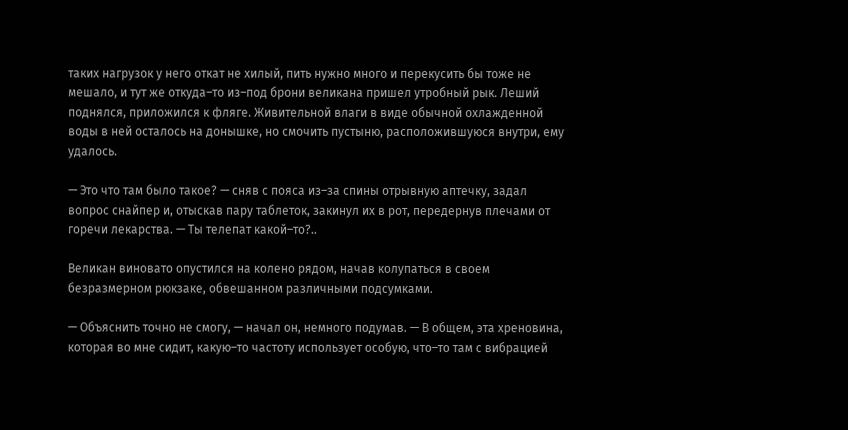таких нагрузок у него откат не хилый, пить нужно много и перекусить бы тоже не мешало, и тут же откуда–то из–под брони великана пришел утробный рык. Леший поднялся, приложился к фляге. Живительной влаги в виде обычной охлажденной воды в ней осталось на донышке, но смочить пустыню, расположившуюся внутри, ему удалось.

— Это что там было такое? — сняв с пояса из–за спины отрывную аптечку, задал вопрос снайпер и, отыскав пару таблеток, закинул их в рот, передернув плечами от горечи лекарства. — Ты телепат какой–то?..

Великан виновато опустился на колено рядом, начав колупаться в своем безразмерном рюкзаке, обвешанном различными подсумками.

— Объяснить точно не смогу, — начал он, немного подумав. — В общем, эта хреновина, которая во мне сидит, какую–то частоту использует особую, что–то там с вибрацией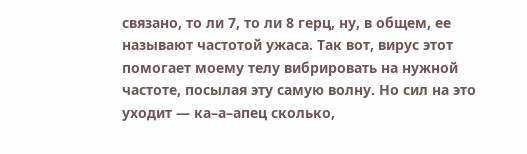связано, то ли 7, то ли 8 герц, ну, в общем, ее называют частотой ужаса. Так вот, вирус этот помогает моему телу вибрировать на нужной частоте, посылая эту самую волну. Но сил на это уходит — ка–а–апец сколько,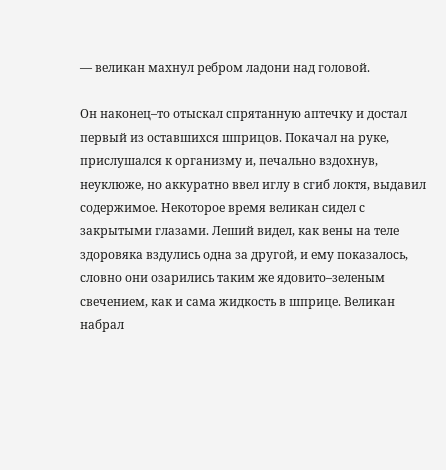— великан махнул ребром ладони над головой.

Он наконец–то отыскал спрятанную аптечку и достал первый из оставшихся шприцов. Покачал на руке, прислушался к организму и, печально вздохнув, неуклюже, но аккуратно ввел иглу в сгиб локтя, выдавил содержимое. Некоторое время великан сидел с закрытыми глазами. Леший видел, как вены на теле здоровяка вздулись одна за другой, и ему показалось, словно они озарились таким же ядовито–зеленым свечением, как и сама жидкость в шприце. Великан набрал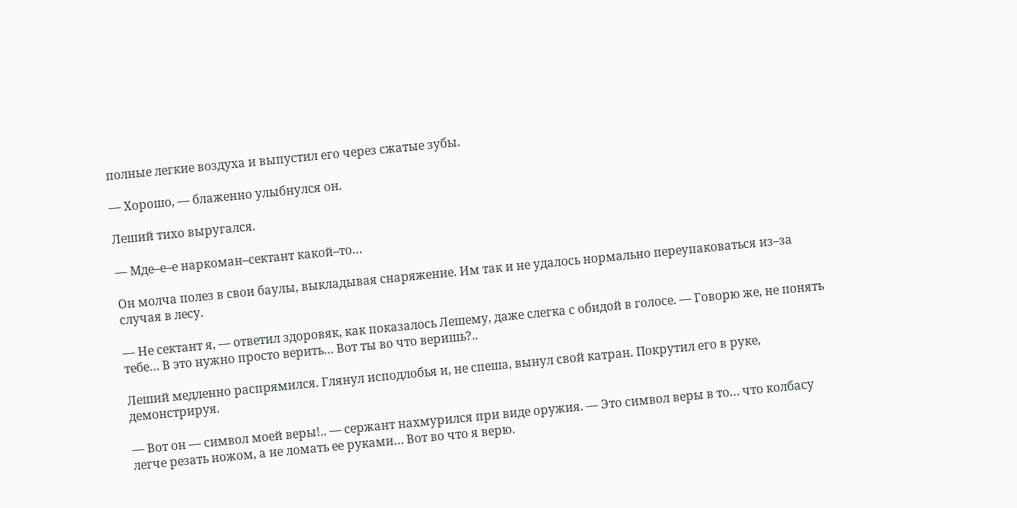полные легкие воздуха и выпустил его через сжатые зубы.

— Хорошо, — блаженно улыбнулся он.

Леший тихо выругался.

— Мде–е–е наркоман–сектант какой–то…

Он молча полез в свои баулы, выкладывая снаряжение. Им так и не удалось нормально переупаковаться из–за случая в лесу.

— Не сектант я, — ответил здоровяк, как показалось Лешему, даже слегка с обидой в голосе. — Говорю же, не понять тебе… В это нужно просто верить… Вот ты во что веришь?..

Леший медленно распрямился. Глянул исподлобья и, не спеша, вынул свой катран. Покрутил его в руке, демонстрируя.

— Вот он — символ моей веры!.. — сержант нахмурился при виде оружия. — Это символ веры в то… что колбасу легче резать ножом, а не ломать ее руками… Вот во что я верю.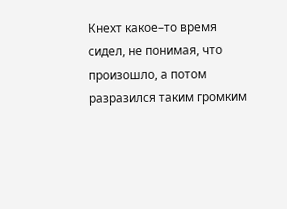Кнехт какое–то время сидел, не понимая, что произошло, а потом разразился таким громким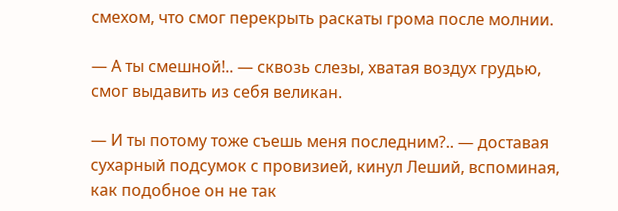смехом, что смог перекрыть раскаты грома после молнии.

— А ты смешной!.. — сквозь слезы, хватая воздух грудью, смог выдавить из себя великан.

— И ты потому тоже съешь меня последним?.. — доставая сухарный подсумок с провизией, кинул Леший, вспоминая, как подобное он не так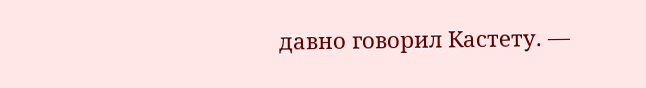давно говорил Кастету. —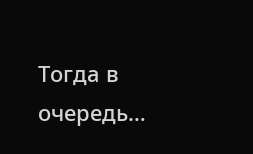Тогда в очередь…